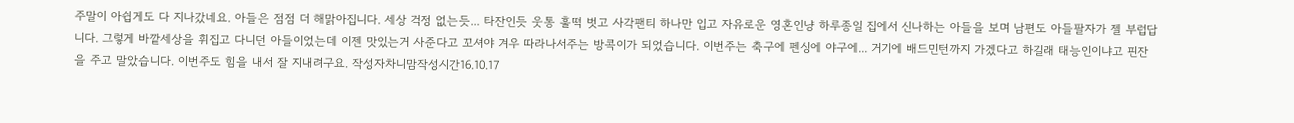주말이 아쉽게도 다 지나갔네요. 아들은 점점 더 해맑아집니다. 세상 걱정 없는듯... 타잔인듯 웃통 훌떡 벗고 사각팬티 하나만 입고 자유로운 영혼인냥 하루종일 집에서 신나하는 아들을 보며 남편도 아들팔자가 젤 부럽답니다. 그렇게 바깥세상을 휘집고 다니던 아들이었는데 이젠 맛있는거 사준다고 꼬셔야 겨우 따라나서주는 방콕이가 되었습니다. 이번주는 축구에 펜싱에 야구에... 거기에 배드민턴까지 가겠다고 하길래 태능인이냐고 핀잔을 주고 말았습니다. 이번주도 힘을 내서 잘 지내려구요. 작성자차니맘작성시간16.10.17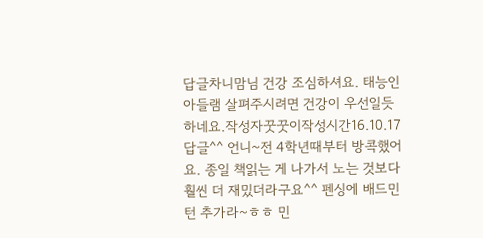답글차니맘님 건강 조심하셔요. 태능인 아들램 살펴주시려면 건강이 우선일듯 하네요.작성자꿋꿋이작성시간16.10.17
답글^^ 언니~전 4학년때부터 방콕했어요. 종일 책읽는 게 나가서 노는 것보다 훨씬 더 재밌더라구요^^ 펜싱에 배드민턴 추가라~ㅎㅎ 민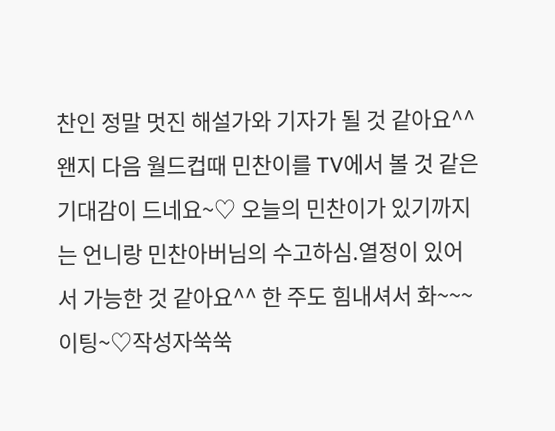찬인 정말 멋진 해설가와 기자가 될 것 같아요^^ 왠지 다음 월드컵때 민찬이를 TV에서 볼 것 같은 기대감이 드네요~♡ 오늘의 민찬이가 있기까지는 언니랑 민찬아버님의 수고하심.열정이 있어서 가능한 것 같아요^^ 한 주도 힘내셔서 화~~~이팅~♡작성자쑥쑥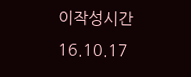이작성시간16.10.17